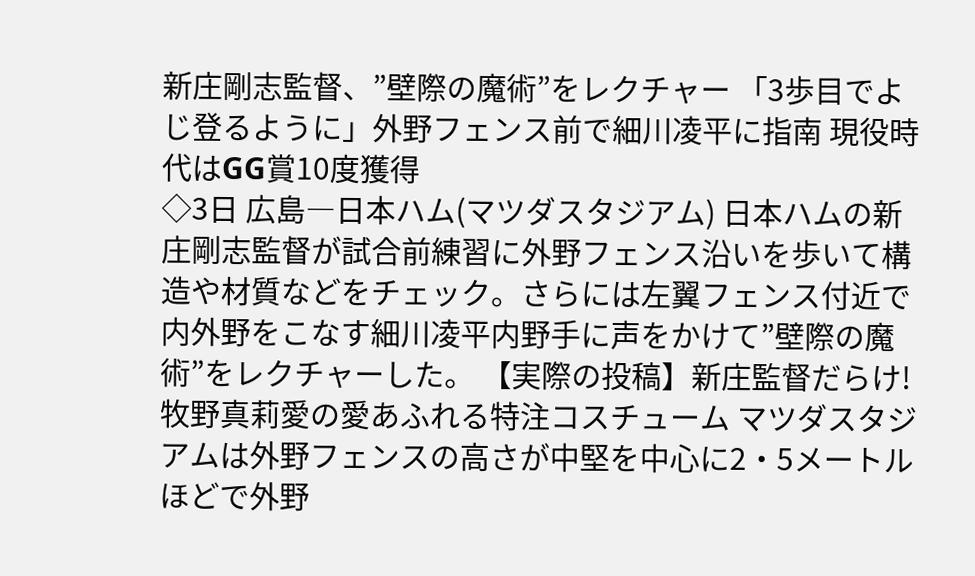新庄剛志監督、”壁際の魔術”をレクチャー 「3歩目でよじ登るように」外野フェンス前で細川凌平に指南 現役時代はGG賞10度獲得
◇3日 広島―日本ハム(マツダスタジアム) 日本ハムの新庄剛志監督が試合前練習に外野フェンス沿いを歩いて構造や材質などをチェック。さらには左翼フェンス付近で内外野をこなす細川凌平内野手に声をかけて”壁際の魔術”をレクチャーした。 【実際の投稿】新庄監督だらけ!牧野真莉愛の愛あふれる特注コスチューム マツダスタジアムは外野フェンスの高さが中堅を中心に2・5メートルほどで外野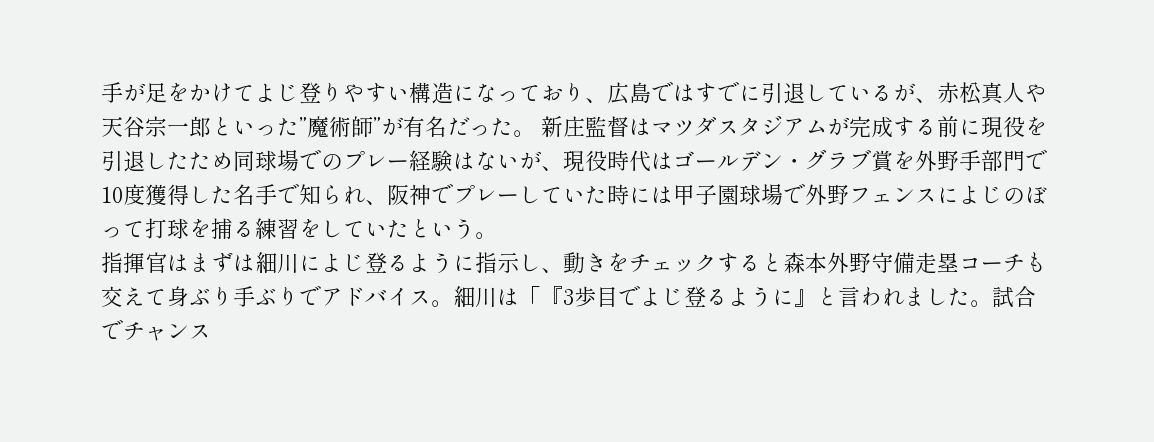手が足をかけてよじ登りやすい構造になっており、広島ではすでに引退しているが、赤松真人や天谷宗一郎といった”魔術師”が有名だった。 新庄監督はマツダスタジアムが完成する前に現役を引退したため同球場でのプレー経験はないが、現役時代はゴールデン・グラブ賞を外野手部門で10度獲得した名手で知られ、阪神でプレーしていた時には甲子園球場で外野フェンスによじのぼって打球を捕る練習をしていたという。
指揮官はまずは細川によじ登るように指示し、動きをチェックすると森本外野守備走塁コーチも交えて身ぶり手ぶりでアドバイス。細川は「『3歩目でよじ登るように』と言われました。試合でチャンス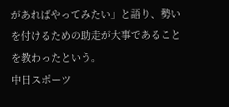があればやってみたい」と語り、勢いを付けるための助走が大事であることを教わったという。
中日スポーツ